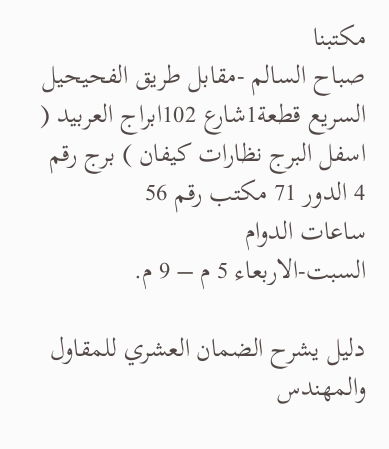مكتبنا
صباح السالم -مقابل طريق الفحيحيل السريع قطعة1شارع 102ابراج العربيد ( اسفل البرج نظارات كيفان ) برج رقم 4 الدور 71 مكتب رقم 56
ساعات الدوام
السبت-الاربعاء 5 م – 9 م.

دليل يشرح الضمان العشري للمقاول والمهندس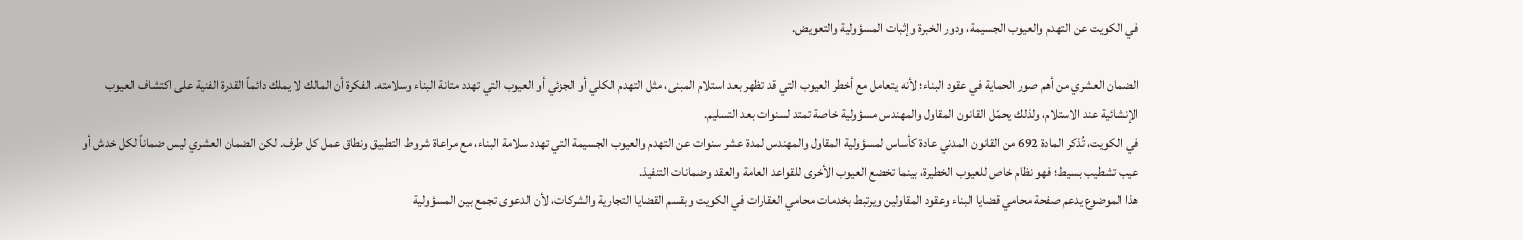في الكويت عن التهدم والعيوب الجسيمة، ودور الخبرة وإثبات المسؤولية والتعويض.

الضمان العشري من أهم صور الحماية في عقود البناء؛ لأنه يتعامل مع أخطر العيوب التي قد تظهر بعد استلام المبنى، مثل التهدم الكلي أو الجزئي أو العيوب التي تهدد متانة البناء وسلامته. الفكرة أن المالك لا يملك دائماً القدرة الفنية على اكتشاف العيوب الإنشائية عند الاستلام، ولذلك يحمّل القانون المقاول والمهندس مسؤولية خاصة تمتد لسنوات بعد التسليم.
في الكويت، تُذكر المادة 692 من القانون المدني عادة كأساس لمسؤولية المقاول والمهندس لمدة عشر سنوات عن التهدم والعيوب الجسيمة التي تهدد سلامة البناء، مع مراعاة شروط التطبيق ونطاق عمل كل طرف. لكن الضمان العشري ليس ضماناً لكل خدش أو عيب تشطيب بسيط؛ فهو نظام خاص للعيوب الخطيرة، بينما تخضع العيوب الأخرى للقواعد العامة والعقد وضمانات التنفيذ.
هذا الموضوع يدعم صفحة محامي قضايا البناء وعقود المقاولين ويرتبط بخدمات محامي العقارات في الكويت وبقسم القضايا التجارية والشركات، لأن الدعوى تجمع بين المسؤولية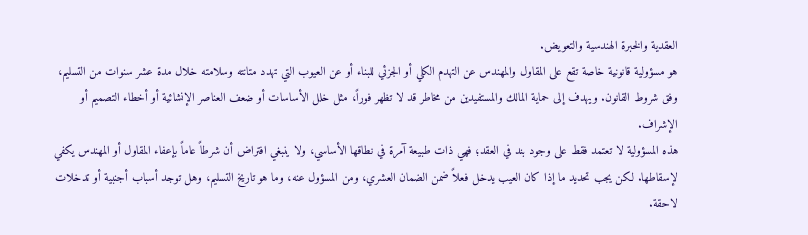العقدية والخبرة الهندسية والتعويض.
هو مسؤولية قانونية خاصة تقع على المقاول والمهندس عن التهدم الكلي أو الجزئي للبناء أو عن العيوب التي تهدد متانته وسلامته خلال مدة عشر سنوات من التسليم، وفق شروط القانون. ويهدف إلى حماية المالك والمستفيدين من مخاطر قد لا تظهر فوراً، مثل خلل الأساسات أو ضعف العناصر الإنشائية أو أخطاء التصميم أو الإشراف.
هذه المسؤولية لا تعتمد فقط على وجود بند في العقد؛ فهي ذات طبيعة آمرة في نطاقها الأساسي، ولا ينبغي افتراض أن شرطاً عاماً بإعفاء المقاول أو المهندس يكفي لإسقاطها. لكن يجب تحديد ما إذا كان العيب يدخل فعلاً ضمن الضمان العشري، ومن المسؤول عنه، وما هو تاريخ التسليم، وهل توجد أسباب أجنبية أو تدخلات لاحقة.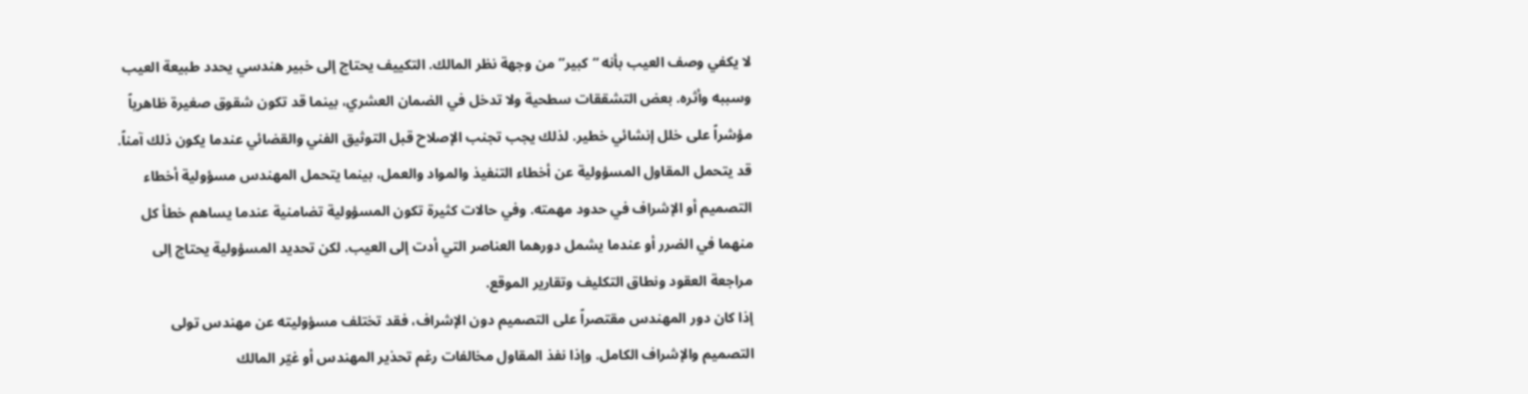لا يكفي وصف العيب بأنه “كبير” من وجهة نظر المالك. التكييف يحتاج إلى خبير هندسي يحدد طبيعة العيب وسببه وأثره. بعض التشققات سطحية ولا تدخل في الضمان العشري، بينما قد تكون شقوق صغيرة ظاهرياً مؤشراً على خلل إنشائي خطير. لذلك يجب تجنب الإصلاح قبل التوثيق الفني والقضائي عندما يكون ذلك آمناً.
قد يتحمل المقاول المسؤولية عن أخطاء التنفيذ والمواد والعمل، بينما يتحمل المهندس مسؤولية أخطاء التصميم أو الإشراف في حدود مهمته. وفي حالات كثيرة تكون المسؤولية تضامنية عندما يساهم خطأ كل منهما في الضرر أو عندما يشمل دورهما العناصر التي أدت إلى العيب. لكن تحديد المسؤولية يحتاج إلى مراجعة العقود ونطاق التكليف وتقارير الموقع.
إذا كان دور المهندس مقتصراً على التصميم دون الإشراف، فقد تختلف مسؤوليته عن مهندس تولى التصميم والإشراف الكامل. وإذا نفذ المقاول مخالفات رغم تحذير المهندس أو غيّر المالك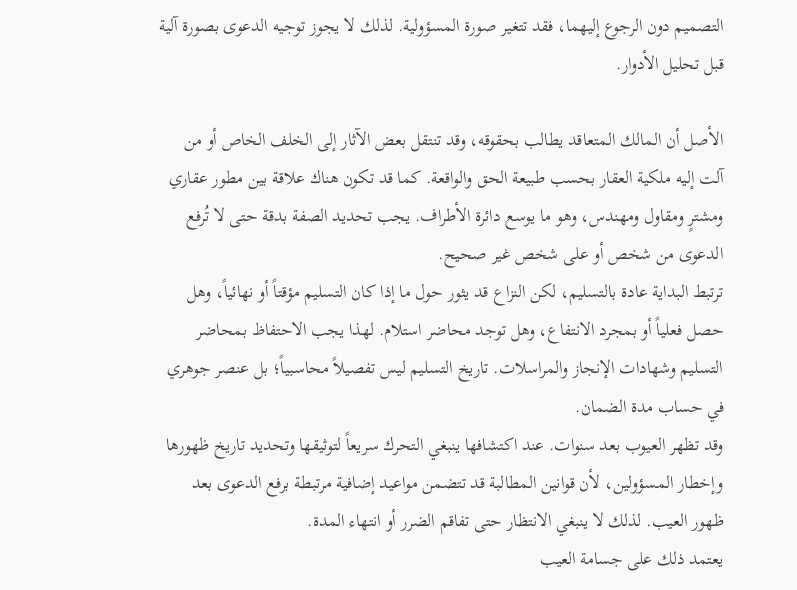التصميم دون الرجوع إليهما، فقد تتغير صورة المسؤولية. لذلك لا يجوز توجيه الدعوى بصورة آلية قبل تحليل الأدوار.

الأصل أن المالك المتعاقد يطالب بحقوقه، وقد تنتقل بعض الآثار إلى الخلف الخاص أو من آلت إليه ملكية العقار بحسب طبيعة الحق والواقعة. كما قد تكون هناك علاقة بين مطور عقاري ومشترٍ ومقاول ومهندس، وهو ما يوسع دائرة الأطراف. يجب تحديد الصفة بدقة حتى لا تُرفع الدعوى من شخص أو على شخص غير صحيح.
ترتبط البداية عادة بالتسليم، لكن النزاع قد يثور حول ما إذا كان التسليم مؤقتاً أو نهائياً، وهل حصل فعلياً أو بمجرد الانتفاع، وهل توجد محاضر استلام. لهذا يجب الاحتفاظ بمحاضر التسليم وشهادات الإنجاز والمراسلات. تاريخ التسليم ليس تفصيلاً محاسبياً؛ بل عنصر جوهري في حساب مدة الضمان.
وقد تظهر العيوب بعد سنوات. عند اكتشافها ينبغي التحرك سريعاً لتوثيقها وتحديد تاريخ ظهورها وإخطار المسؤولين، لأن قوانين المطالبة قد تتضمن مواعيد إضافية مرتبطة برفع الدعوى بعد ظهور العيب. لذلك لا ينبغي الانتظار حتى تفاقم الضرر أو انتهاء المدة.
يعتمد ذلك على جسامة العيب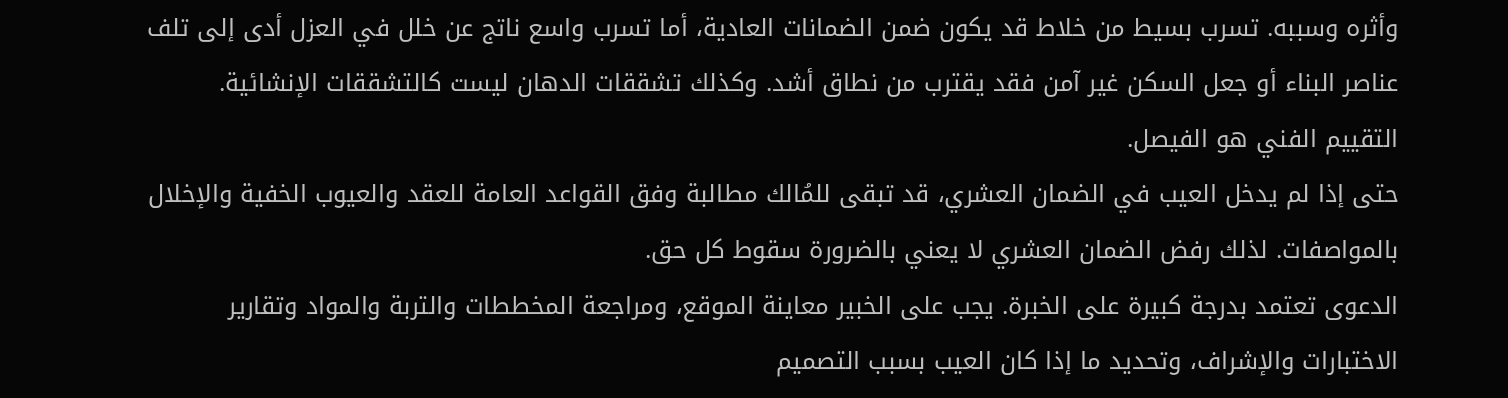وأثره وسببه. تسرب بسيط من خلاط قد يكون ضمن الضمانات العادية، أما تسرب واسع ناتج عن خلل في العزل أدى إلى تلف عناصر البناء أو جعل السكن غير آمن فقد يقترب من نطاق أشد. وكذلك تشققات الدهان ليست كالتشققات الإنشائية. التقييم الفني هو الفيصل.
حتى إذا لم يدخل العيب في الضمان العشري، قد تبقى للمُالك مطالبة وفق القواعد العامة للعقد والعيوب الخفية والإخلال بالمواصفات. لذلك رفض الضمان العشري لا يعني بالضرورة سقوط كل حق.
الدعوى تعتمد بدرجة كبيرة على الخبرة. يجب على الخبير معاينة الموقع، ومراجعة المخططات والتربة والمواد وتقارير الاختبارات والإشراف، وتحديد ما إذا كان العيب بسبب التصميم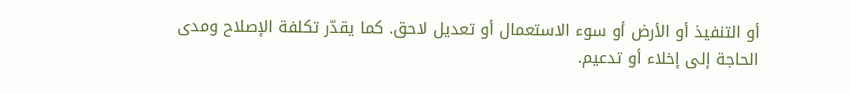أو التنفيذ أو الأرض أو سوء الاستعمال أو تعديل لاحق. كما يقدّر تكلفة الإصلاح ومدى الحاجة إلى إخلاء أو تدعيم.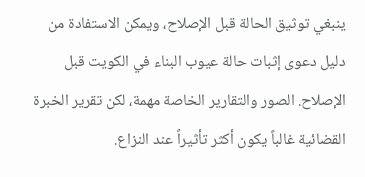ينبغي توثيق الحالة قبل الإصلاح، ويمكن الاستفادة من دليل دعوى إثبات حالة عيوب البناء في الكويت قبل الإصلاح. الصور والتقارير الخاصة مهمة، لكن تقرير الخبرة القضائية غالباً يكون أكثر تأثيراً عند النزاع.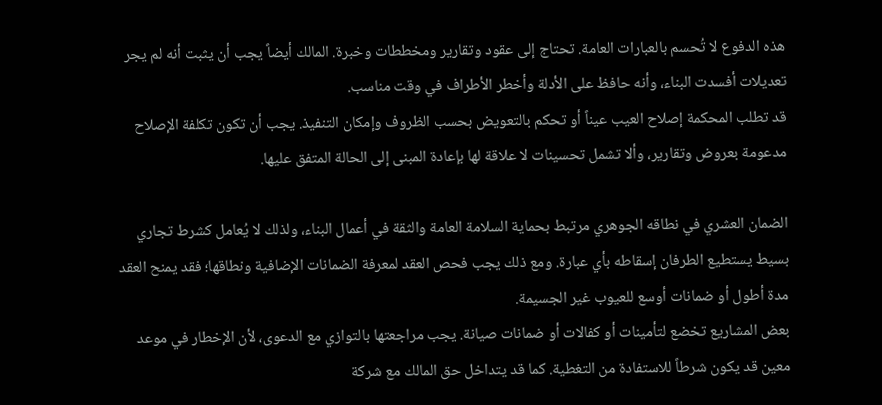هذه الدفوع لا تُحسم بالعبارات العامة. تحتاج إلى عقود وتقارير ومخططات وخبرة. المالك أيضاً يجب أن يثبت أنه لم يجر تعديلات أفسدت البناء، وأنه حافظ على الأدلة وأخطر الأطراف في وقت مناسب.
قد تطلب المحكمة إصلاح العيب عيناً أو تحكم بالتعويض بحسب الظروف وإمكان التنفيذ. يجب أن تكون تكلفة الإصلاح مدعومة بعروض وتقارير، وألا تشمل تحسينات لا علاقة لها بإعادة المبنى إلى الحالة المتفق عليها.

الضمان العشري في نطاقه الجوهري مرتبط بحماية السلامة العامة والثقة في أعمال البناء، ولذلك لا يُعامل كشرط تجاري بسيط يستطيع الطرفان إسقاطه بأي عبارة. ومع ذلك يجب فحص العقد لمعرفة الضمانات الإضافية ونطاقها؛ فقد يمنح العقد مدة أطول أو ضمانات أوسع للعيوب غير الجسيمة.
بعض المشاريع تخضع لتأمينات أو كفالات أو ضمانات صيانة. يجب مراجعتها بالتوازي مع الدعوى، لأن الإخطار في موعد معين قد يكون شرطاً للاستفادة من التغطية. كما قد يتداخل حق المالك مع شركة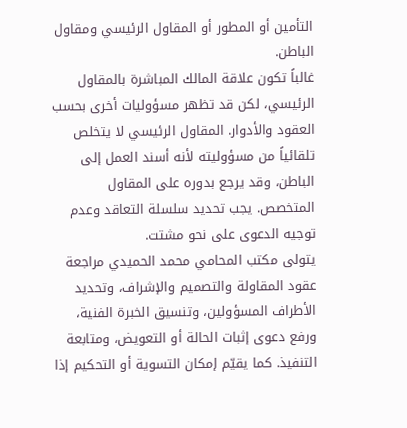التأمين أو المطور أو المقاول الرئيسي ومقاول الباطن.
غالباً تكون علاقة المالك المباشرة بالمقاول الرئيسي، لكن قد تظهر مسؤوليات أخرى بحسب العقود والأدوار. المقاول الرئيسي لا يتخلص تلقائياً من مسؤوليته لأنه أسند العمل إلى الباطن، وقد يرجع بدوره على المقاول المتخصص. يجب تحديد سلسلة التعاقد وعدم توجيه الدعوى على نحو مشتت.
يتولى مكتب المحامي محمد الحميدي مراجعة عقود المقاولة والتصميم والإشراف، وتحديد الأطراف المسؤولين، وتنسيق الخبرة الفنية، ورفع دعوى إثبات الحالة أو التعويض، ومتابعة التنفيذ. كما يقيّم إمكان التسوية أو التحكيم إذا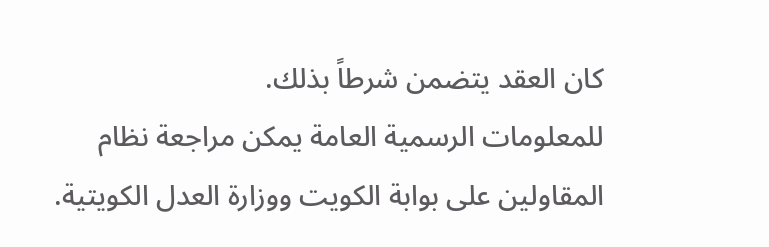كان العقد يتضمن شرطاً بذلك.
للمعلومات الرسمية العامة يمكن مراجعة نظام المقاولين على بوابة الكويت ووزارة العدل الكويتية.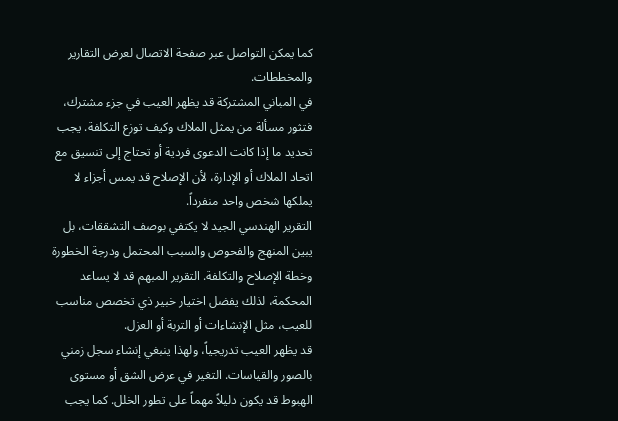كما يمكن التواصل عبر صفحة الاتصال لعرض التقارير والمخططات.
في المباني المشتركة قد يظهر العيب في جزء مشترك، فتثور مسألة من يمثل الملاك وكيف توزع التكلفة. يجب تحديد ما إذا كانت الدعوى فردية أو تحتاج إلى تنسيق مع اتحاد الملاك أو الإدارة، لأن الإصلاح قد يمس أجزاء لا يملكها شخص واحد منفرداً.
التقرير الهندسي الجيد لا يكتفي بوصف التشققات، بل يبين المنهج والفحوص والسبب المحتمل ودرجة الخطورة وخطة الإصلاح والتكلفة. التقرير المبهم قد لا يساعد المحكمة، لذلك يفضل اختيار خبير ذي تخصص مناسب للعيب، مثل الإنشاءات أو التربة أو العزل.
قد يظهر العيب تدريجياً، ولهذا ينبغي إنشاء سجل زمني بالصور والقياسات. التغير في عرض الشق أو مستوى الهبوط قد يكون دليلاً مهماً على تطور الخلل. كما يجب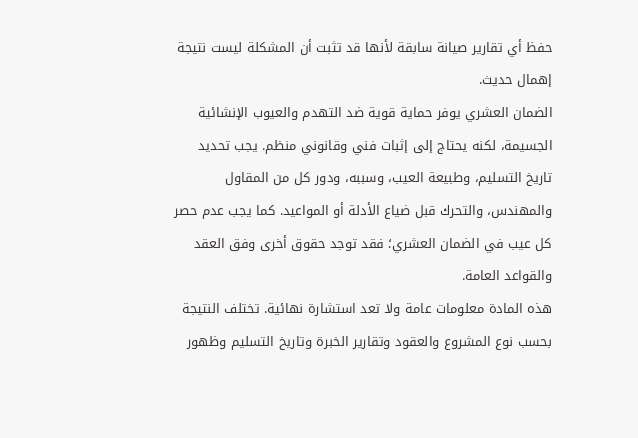حفظ أي تقارير صيانة سابقة لأنها قد تثبت أن المشكلة ليست نتيجة إهمال حديث.
الضمان العشري يوفر حماية قوية ضد التهدم والعيوب الإنشائية الجسيمة، لكنه يحتاج إلى إثبات فني وقانوني منظم. يجب تحديد تاريخ التسليم، وطبيعة العيب، وسببه، ودور كل من المقاول والمهندس، والتحرك قبل ضياع الأدلة أو المواعيد. كما يجب عدم حصر كل عيب في الضمان العشري؛ فقد توجد حقوق أخرى وفق العقد والقواعد العامة.
هذه المادة معلومات عامة ولا تعد استشارة نهائية. تختلف النتيجة بحسب نوع المشروع والعقود وتقارير الخبرة وتاريخ التسليم وظهور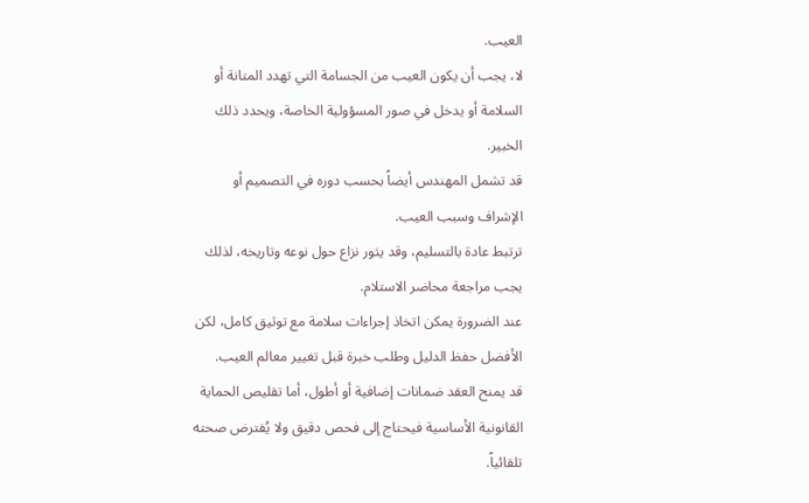العيب.
لا، يجب أن يكون العيب من الجسامة التي تهدد المتانة أو السلامة أو يدخل في صور المسؤولية الخاصة، ويحدد ذلك الخبير.
قد تشمل المهندس أيضاً بحسب دوره في التصميم أو الإشراف وسبب العيب.
ترتبط عادة بالتسليم، وقد يثور نزاع حول نوعه وتاريخه، لذلك يجب مراجعة محاضر الاستلام.
عند الضرورة يمكن اتخاذ إجراءات سلامة مع توثيق كامل، لكن الأفضل حفظ الدليل وطلب خبرة قبل تغيير معالم العيب.
قد يمنح العقد ضمانات إضافية أو أطول، أما تقليص الحماية القانونية الأساسية فيحتاج إلى فحص دقيق ولا يُفترض صحته تلقائياً.